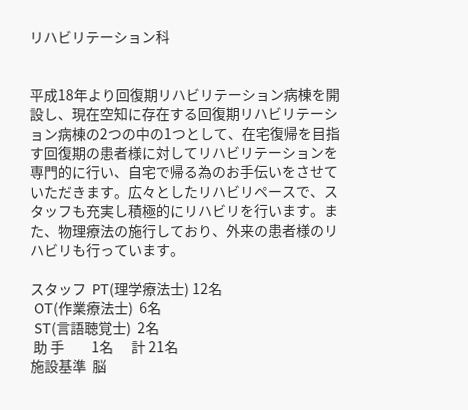リハビリテーション科


平成18年より回復期リハビリテーション病棟を開設し、現在空知に存在する回復期リハビリテーション病棟の2つの中の1つとして、在宅復帰を目指す回復期の患者様に対してリハビリテーションを専門的に行い、自宅で帰る為のお手伝いをさせていただきます。広々としたリハビリペースで、スタッフも充実し積極的にリハビリを行います。また、物理療法の施行しており、外来の患者様のリハビリも行っています。

スタッフ  PT(理学療法士) 12名
 OT(作業療法士)  6名
 ST(言語聴覚士)  2名
 助 手         1名      計 21名
施設基準  脳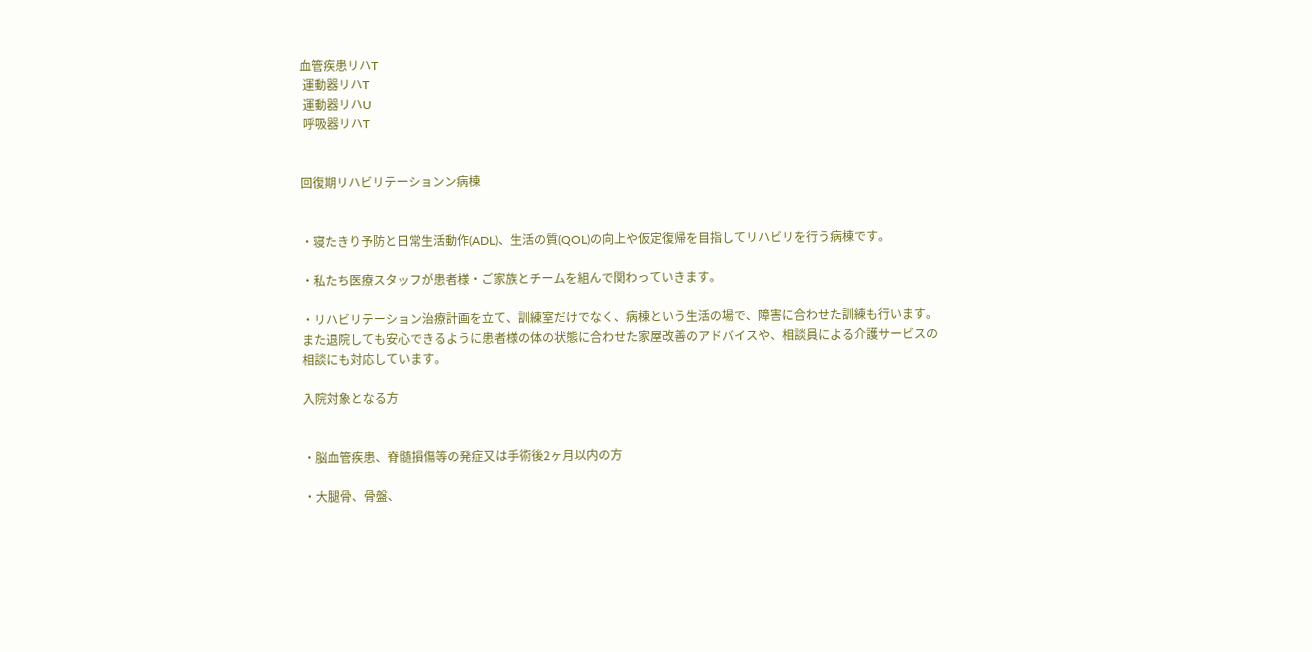血管疾患リハT
 運動器リハT
 運動器リハU
 呼吸器リハT


回復期リハビリテーションン病棟


・寝たきり予防と日常生活動作(ADL)、生活の質(QOL)の向上や仮定復帰を目指してリハビリを行う病棟です。

・私たち医療スタッフが患者様・ご家族とチームを組んで関わっていきます。

・リハビリテーション治療計画を立て、訓練室だけでなく、病棟という生活の場で、障害に合わせた訓練も行います。また退院しても安心できるように患者様の体の状態に合わせた家屋改善のアドバイスや、相談員による介護サービスの相談にも対応しています。

入院対象となる方


・脳血管疾患、脊髄損傷等の発症又は手術後2ヶ月以内の方

・大腿骨、骨盤、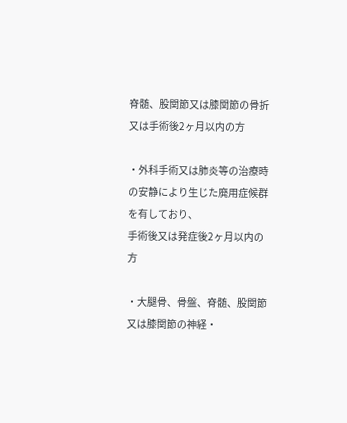脊髄、股関節又は膝関節の骨折又は手術後2ヶ月以内の方

・外科手術又は肺炎等の治療時の安静により生じた廃用症候群を有しており、
手術後又は発症後2ヶ月以内の方

・大腿骨、骨盤、脊髄、股関節又は膝関節の神経・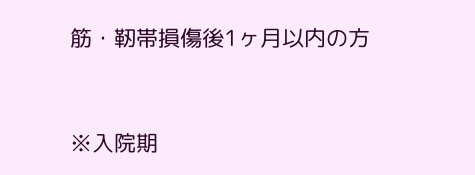筋・靭帯損傷後1ヶ月以内の方


※入院期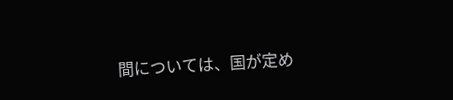間については、国が定め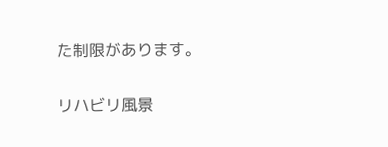た制限があります。

リハビリ風景